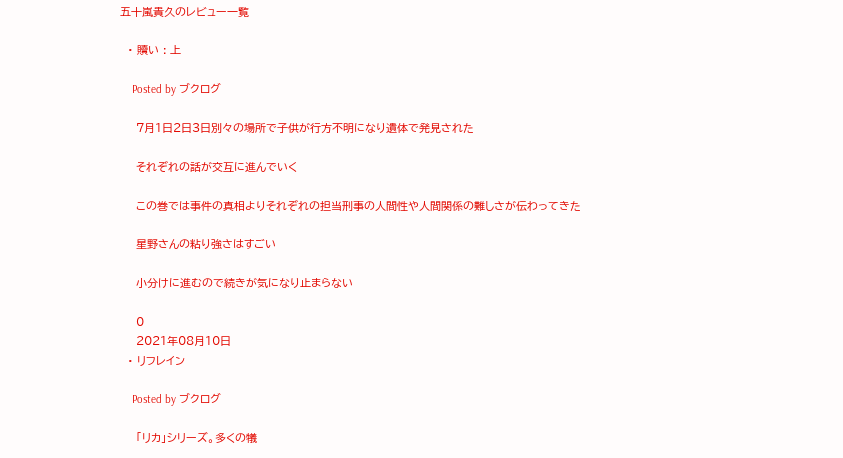五十嵐貴久のレビュー一覧

  • 贖い : 上

    Posted by ブクログ

    7月1日2日3日別々の場所で子供が行方不明になり遺体で発見された

    それぞれの話が交互に進んでいく

    この巻では事件の真相よりそれぞれの担当刑事の人間性や人間関係の難しさが伝わってきた

    星野さんの粘り強さはすごい

    小分けに進むので続きが気になり止まらない

    0
    2021年08月10日
  • リフレイン

    Posted by ブクログ

    「リカ」シリーズ。多くの犠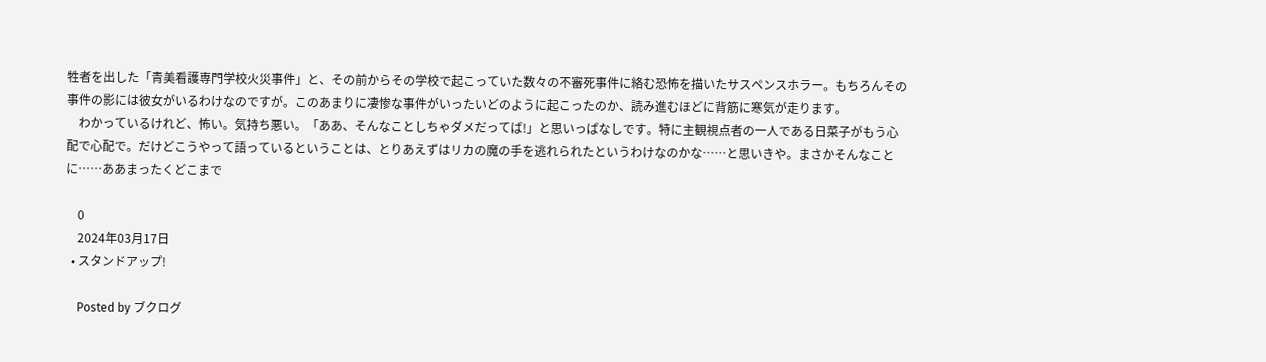牲者を出した「青美看護専門学校火災事件」と、その前からその学校で起こっていた数々の不審死事件に絡む恐怖を描いたサスペンスホラー。もちろんその事件の影には彼女がいるわけなのですが。このあまりに凄惨な事件がいったいどのように起こったのか、読み進むほどに背筋に寒気が走ります。
    わかっているけれど、怖い。気持ち悪い。「ああ、そんなことしちゃダメだってば!」と思いっぱなしです。特に主観視点者の一人である日菜子がもう心配で心配で。だけどこうやって語っているということは、とりあえずはリカの魔の手を逃れられたというわけなのかな……と思いきや。まさかそんなことに……ああまったくどこまで

    0
    2024年03月17日
  • スタンドアップ!

    Posted by ブクログ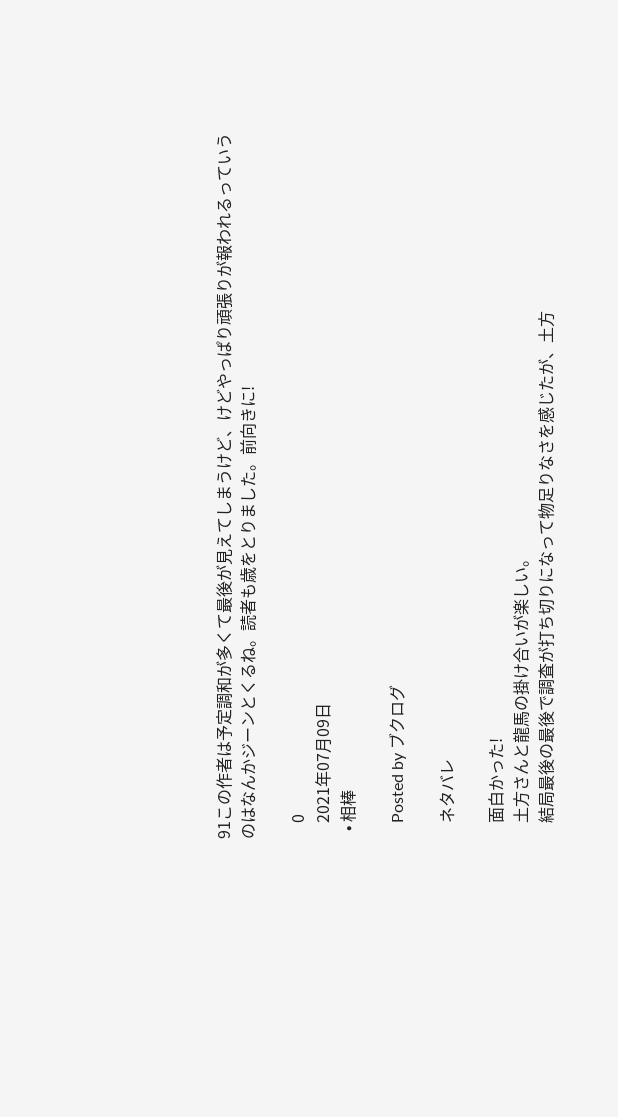91この作者は予定調和が多くて最後が見えてしまうけど、けどやっぱり頑張りが報われるっていうのはなんかジーンとくるね。読者も歳をとりました。前向きに!

    0
    2021年07月09日
  • 相棒

    Posted by ブクログ

    ネタバレ

    面白かった!
    土方さんと龍馬の掛け合いが楽しい。
    結局最後の最後で調査が打ち切りになって物足りなさを感じたが、土方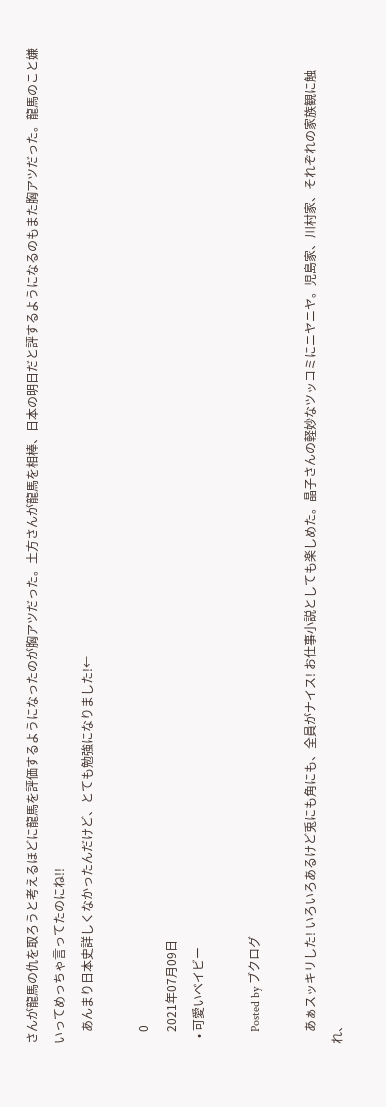さんが龍馬の仇を取ろうと考えるほどに龍馬を評価するようになったのが胸アツだった。土方さんが龍馬を相棒、日本の明日だと評するようになるのもまた胸アツだった。龍馬のこと嫌いってめっちゃ言ってたのにね!!
    あんまり日本史詳しくなかったんだけど、とても勉強になりました!←

    0
    2021年07月09日
  • 可愛いベイビー

    Posted by ブクログ

    あぁスッキリした! いろいろあるけど兎にも角にも、全員がナイス! お仕事小説としても楽しめた。晶子さんの軽妙なツッコミにニヤニヤ。児島家、川村家、それぞれの家族観に触れ、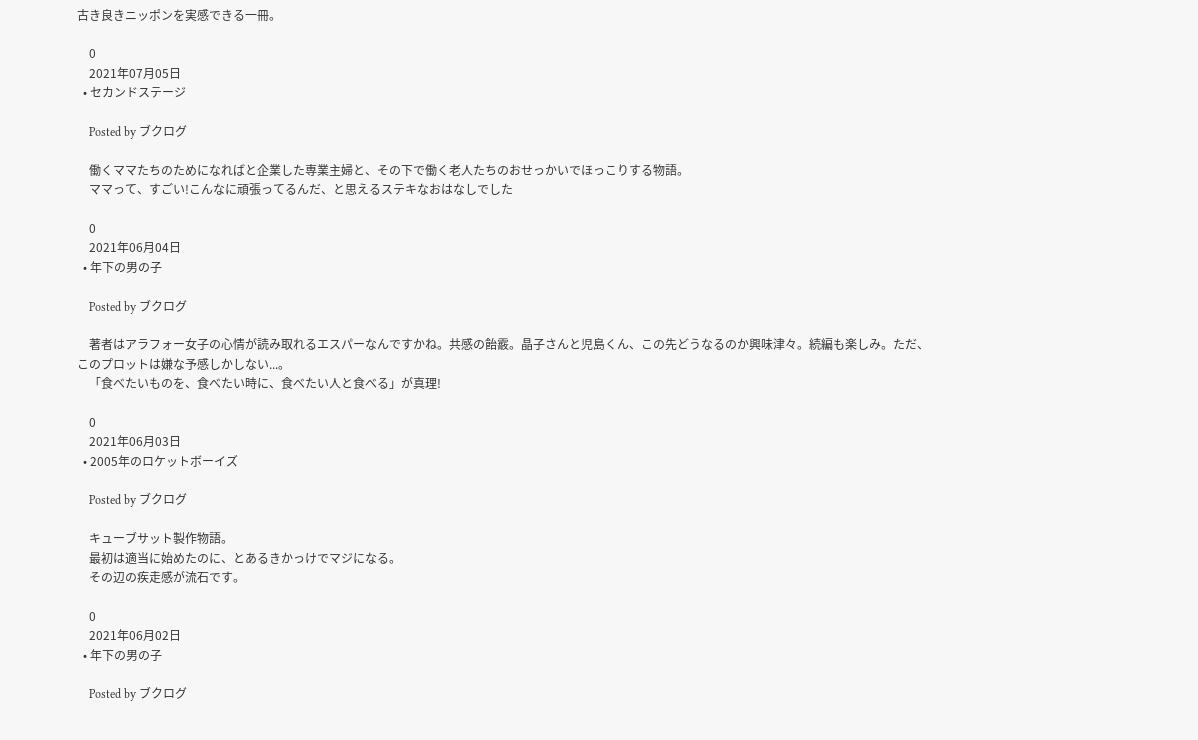古き良きニッポンを実感できる一冊。

    0
    2021年07月05日
  • セカンドステージ

    Posted by ブクログ

    働くママたちのためになればと企業した専業主婦と、その下で働く老人たちのおせっかいでほっこりする物語。
    ママって、すごい!こんなに頑張ってるんだ、と思えるステキなおはなしでした

    0
    2021年06月04日
  • 年下の男の子

    Posted by ブクログ

    著者はアラフォー女子の心情が読み取れるエスパーなんですかね。共感の飴霰。晶子さんと児島くん、この先どうなるのか興味津々。続編も楽しみ。ただ、このプロットは嫌な予感しかしない...。
    「食べたいものを、食べたい時に、食べたい人と食べる」が真理!

    0
    2021年06月03日
  • 2005年のロケットボーイズ

    Posted by ブクログ

    キューブサット製作物語。
    最初は適当に始めたのに、とあるきかっけでマジになる。
    その辺の疾走感が流石です。

    0
    2021年06月02日
  • 年下の男の子

    Posted by ブクログ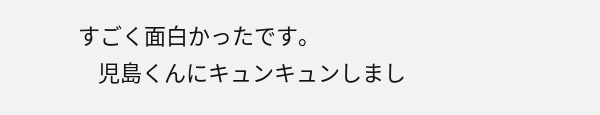すごく面白かったです。
    児島くんにキュンキュンしまし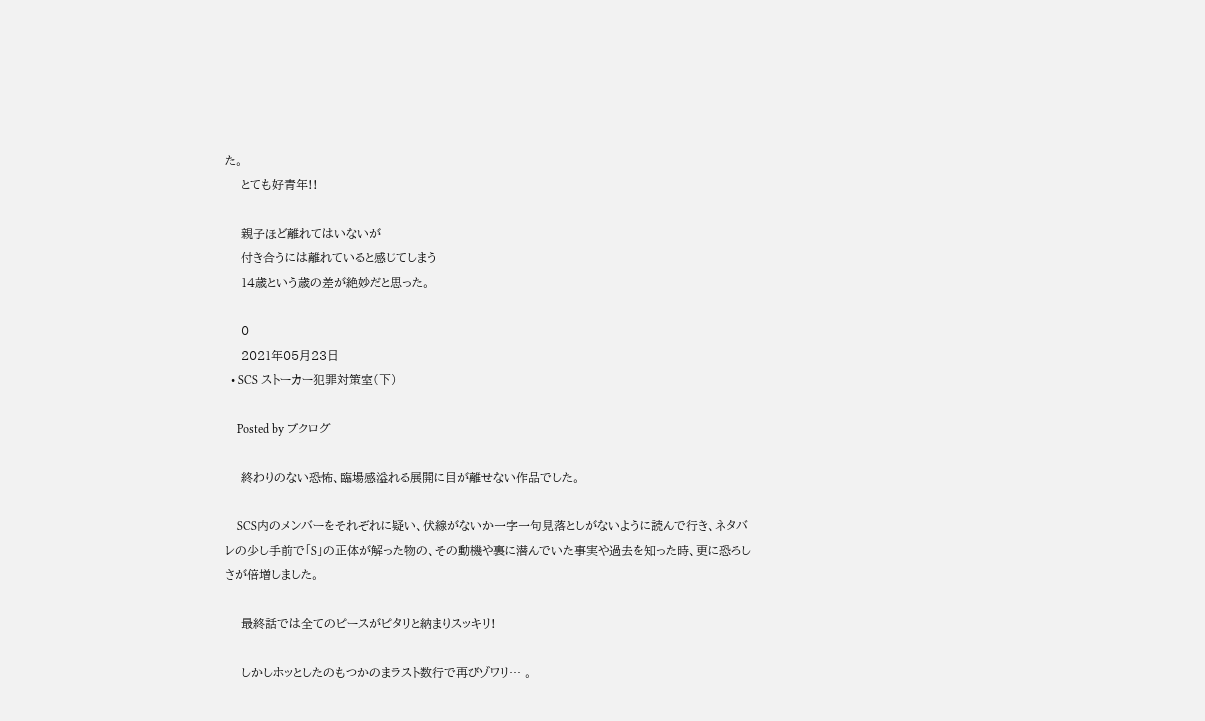た。
    とても好青年!!

    親子ほど離れてはいないが
    付き合うには離れていると感じてしまう
    14歳という歳の差が絶妙だと思った。

    0
    2021年05月23日
  • SCS ストーカー犯罪対策室(下)

    Posted by ブクログ

    終わりのない恐怖、臨場感溢れる展開に目が離せない作品でした。

    SCS内のメンバーをそれぞれに疑い、伏線がないか一字一句見落としがないように読んで行き、ネタバレの少し手前で「S」の正体が解った物の、その動機や裏に潜んでいた事実や過去を知った時、更に恐ろしさが倍増しました。

    最終話では全てのピースがピタリと納まりスッキリ!

    しかしホッとしたのもつかのまラスト数行で再びゾワリ… 。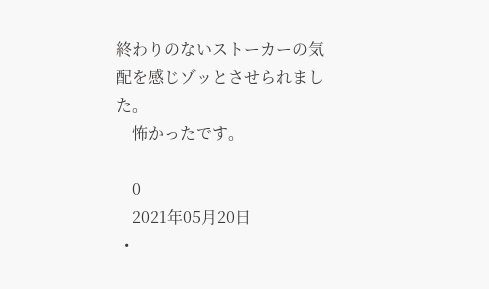終わりのないストーカーの気配を感じゾッとさせられました。
    怖かったです。

    0
    2021年05月20日
  •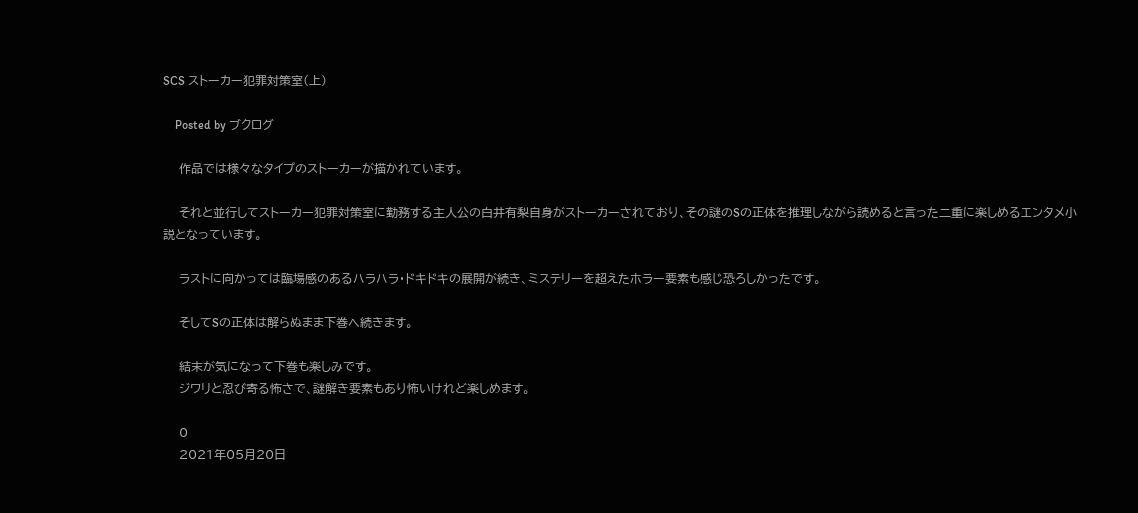SCS ストーカー犯罪対策室(上)

    Posted by ブクログ

    作品では様々なタイプのストーカーが描かれています。

    それと並行してストーカー犯罪対策室に勤務する主人公の白井有梨自身がストーカーされており、その謎のSの正体を推理しながら読めると言った二重に楽しめるエンタメ小説となっています。

    ラストに向かっては臨場感のあるハラハラ・ドキドキの展開が続き、ミステリーを超えたホラー要素も感じ恐ろしかったです。

    そしてSの正体は解らぬまま下巻へ続きます。

    結末が気になって下巻も楽しみです。
    ジワリと忍び寄る怖さで、謎解き要素もあり怖いけれど楽しめます。

    0
    2021年05月20日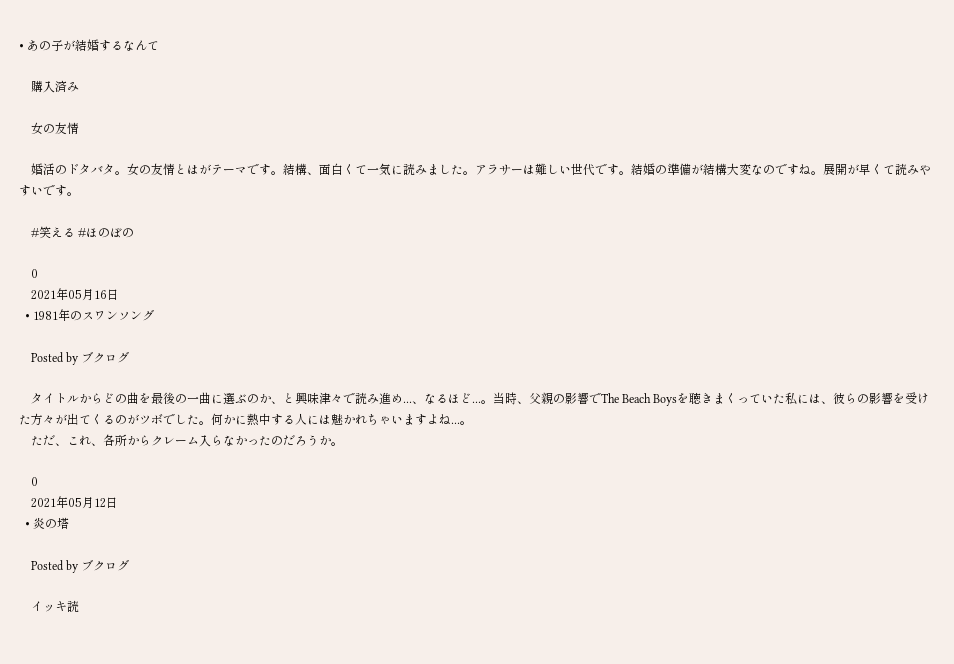• あの子が結婚するなんて

    購入済み

    女の友情

    婚活のドタバタ。女の友情とはがテーマです。結構、面白くて一気に読みました。アラサーは難しい世代です。結婚の準備が結構大変なのですね。展開が早くて読みやすいです。

    #笑える #ほのぼの

    0
    2021年05月16日
  • 1981年のスワンソング

    Posted by ブクログ

    タイトルからどの曲を最後の一曲に選ぶのか、と興味津々で読み進め...、なるほど...。当時、父親の影響でThe Beach Boysを聴きまくっていた私には、彼らの影響を受けた方々が出てくるのがツボでした。何かに熱中する人には魅かれちゃいますよね...。
    ただ、これ、各所からクレーム入らなかったのだろうか。

    0
    2021年05月12日
  • 炎の塔

    Posted by ブクログ

    イッキ読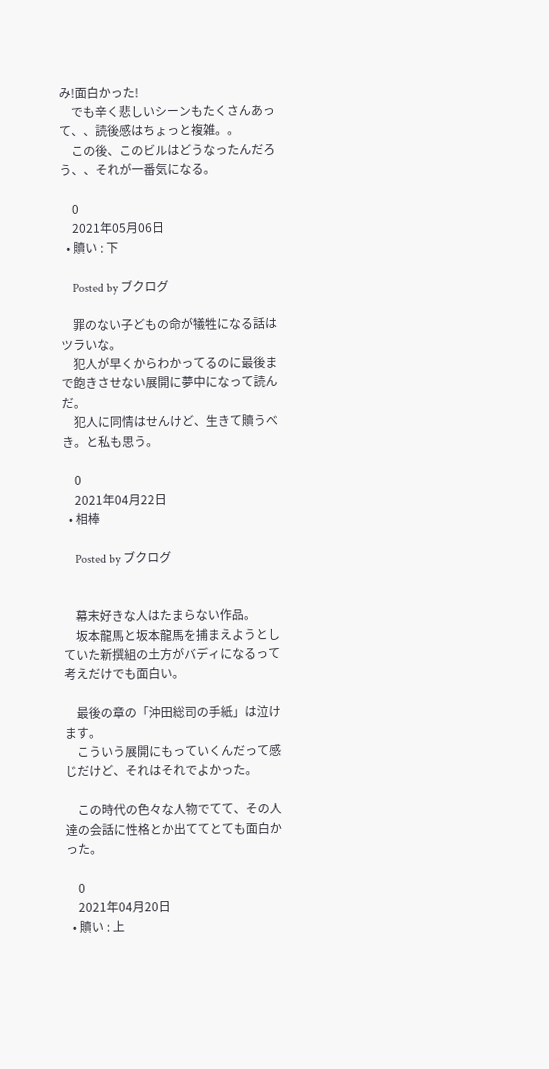み!面白かった!
    でも辛く悲しいシーンもたくさんあって、、読後感はちょっと複雑。。
    この後、このビルはどうなったんだろう、、それが一番気になる。

    0
    2021年05月06日
  • 贖い : 下

    Posted by ブクログ

    罪のない子どもの命が犠牲になる話はツラいな。
    犯人が早くからわかってるのに最後まで飽きさせない展開に夢中になって読んだ。
    犯人に同情はせんけど、生きて贖うべき。と私も思う。

    0
    2021年04月22日
  • 相棒

    Posted by ブクログ


    幕末好きな人はたまらない作品。
    坂本龍馬と坂本龍馬を捕まえようとしていた新撰組の土方がバディになるって考えだけでも面白い。

    最後の章の「沖田総司の手紙」は泣けます。
    こういう展開にもっていくんだって感じだけど、それはそれでよかった。

    この時代の色々な人物でてて、その人達の会話に性格とか出ててとても面白かった。

    0
    2021年04月20日
  • 贖い : 上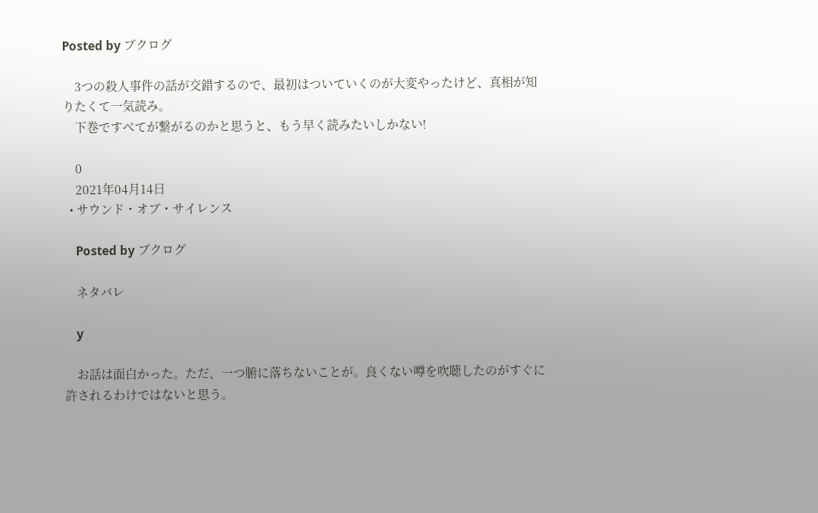Posted by ブクログ

    3つの殺人事件の話が交錯するので、最初はついていくのが大変やったけど、真相が知りたくて一気読み。
    下巻ですべてが繋がるのかと思うと、もう早く読みたいしかない!

    0
    2021年04月14日
  • サウンド・オブ・サイレンス

    Posted by ブクログ

    ネタバレ

    y

    お話は面白かった。ただ、一つ腑に落ちないことが。良くない噂を吹聴したのがすぐに許されるわけではないと思う。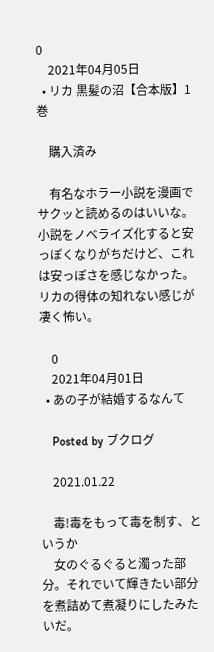0
    2021年04月05日
  • リカ 黒髪の沼【合本版】1巻

    購入済み

    有名なホラー小説を漫画でサクッと読めるのはいいな。小説をノベライズ化すると安っぽくなりがちだけど、これは安っぽさを感じなかった。リカの得体の知れない感じが凄く怖い。

    0
    2021年04月01日
  • あの子が結婚するなんて

    Posted by ブクログ

    2021.01.22

    毒!毒をもって毒を制す、というか
    女のぐるぐると濁った部分。それでいて輝きたい部分を煮詰めて煮凝りにしたみたいだ。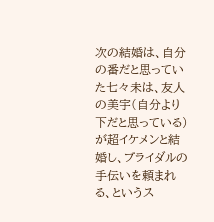次の結婚は、自分の番だと思っていた七々未は、友人の美宇(自分より下だと思っている)が超イケメンと結婚し、ブライダルの手伝いを頼まれる、というス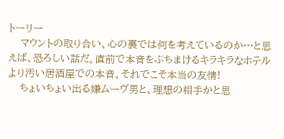トーリー
    マウントの取り合い、心の裏では何を考えているのか…と思えば、恐ろしい話だ。直前で本音をぶちまけるキラキラなホテルより汚い居酒屋での本音。それでこそ本当の友情!
    ちょいちょい出る嫌ムーヴ男と、理想の相手かと思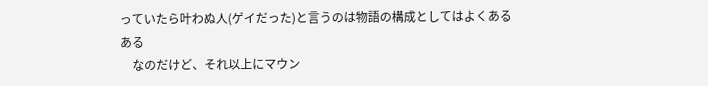っていたら叶わぬ人(ゲイだった)と言うのは物語の構成としてはよくあるある
    なのだけど、それ以上にマウン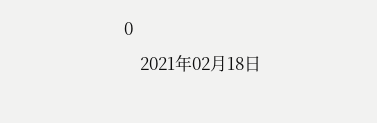0
    2021年02月18日